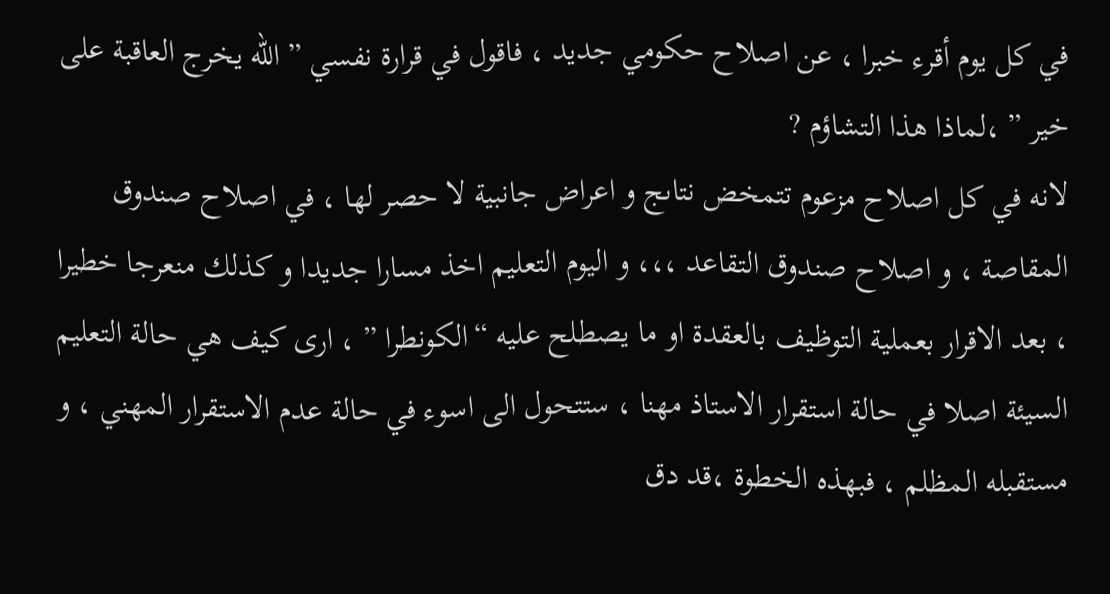في كل يوم أقرء خبرا ، عن اصلاح حكومي جديد ، فاقول في قرارة نفسي ” الله يخرج العاقبة على خير ” ،لماذا هذا التشاؤم ?
لانه في كل اصلاح مزعوم تتمخض نتاىج و اعراض جانبية لا حصر لها ، في اصلاح صندوق المقاصة ، و اصلاح صندوق التقاعد ،،، و اليوم التعليم اخذ مسارا جديدا و كذلك منعرجا خطيرا ، بعد الاقرار بعملية التوظيف بالعقدة او ما يصطلح عليه “الكونطرا ” ، ارى كيف هي حالة التعليم السيئة اصلا في حالة استقرار الاستاذ مهنا ، ستتحول الى اسوء في حالة عدم الاستقرار المهني ، و مستقبله المظلم ، فبهذه الخطوة ،قد دق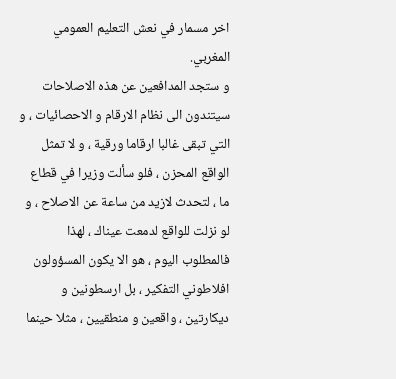اخر مسمار في نعش التعليم العمومي المغربي.
و ستجد المدافعين عن هذه الاصلاحات سيتندون الى نظام الارقام و الاحصائيات ، و التي تبقى غالبا ارقاما ورقية ، و لا تمثل الواقع المحزن ، فلو سألت وزيرا في قطاع ما ، لتحدث لازيد من ساعة عن الاصلاح ، و لو نزلت للواقع لدمعت عيناك ، لهذا فالمطلوب اليوم ، هو الا يكون المسؤولون افلاطوني التفكير ، بل ارسطونين و ديكارتين ، واقعين و منطقيين ، مثلا حينما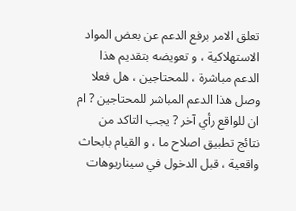تعلق الامر برفع الدعم عن بعض المواد الاستهلاكية ، و تعويضه بتقديم هذا الدعم مباشرة ، للمحتاجين ، هل فعلا وصل هذا الدعم المباشر للمحتاجين ? ام ان للواقع رأي آخر ? يجب التاكد من نتائج تطبيق اصلاح ما ، و القيام بابحاث واقعية ، قبل الدخول في سيناريوهات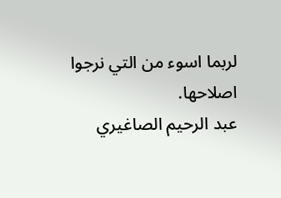لربما اسوء من التي نرجوا اصلاحها.
عبد الرحيم الصاغيري